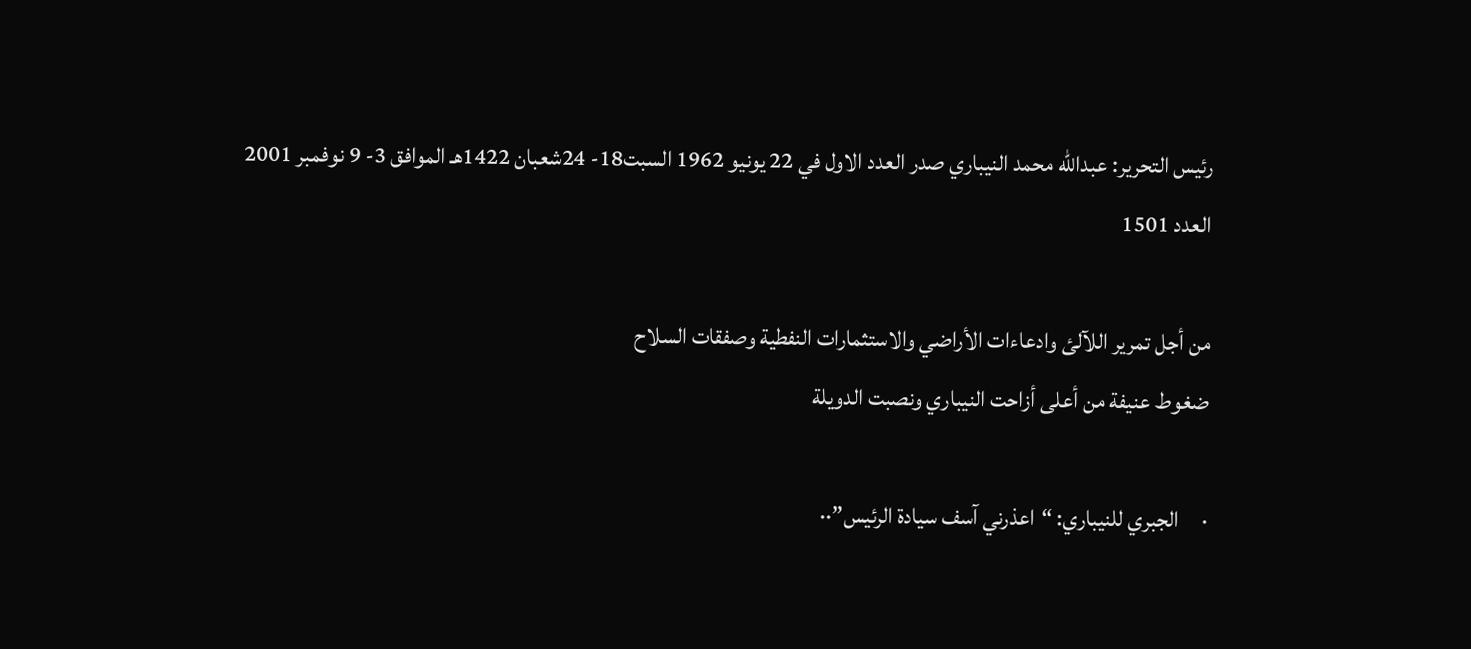رئيس التحرير: عبدالله محمد النيباري صدر العدد الاول في 22 يونيو 1962 السبت18- 24شعبان 1422هـ الموافق 3- 9 نوفمبر 2001
العدد 1501

من أجل تمرير اللآلئ وادعاءات الأراضي والاستثمارات النفطية وصفقات السلاح
ضغوط عنيفة من أعلى أزاحت النيباري ونصبت الدويلة

·     الجبري للنيباري: “اعذرني آسف سيادة الرئيس”··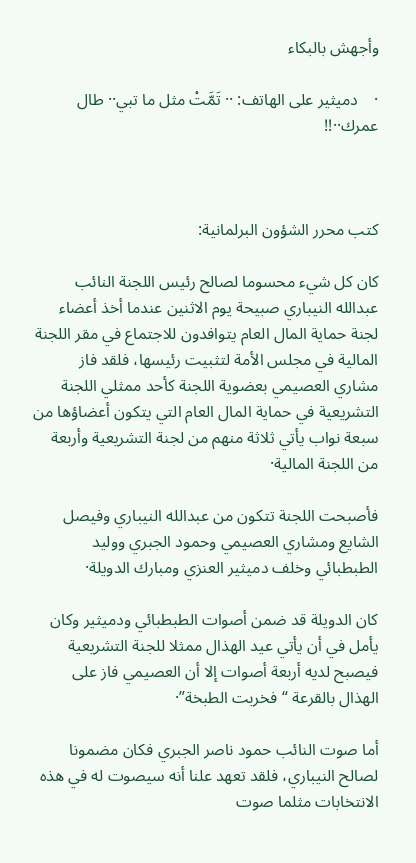وأجهش بالبكاء

·    دميثير على الهاتف: ·· تَمَّتْ مثل ما تبي·· طال عمرك··!!



كتب محرر الشؤون البرلمانية:

كان كل شيء محسوما لصالح رئيس اللجنة النائب عبدالله النيباري صبيحة يوم الاثنين عندما أخذ أعضاء لجنة حماية المال العام يتوافدون للاجتماع في مقر اللجنة المالية في مجلس الأمة لتثبيت رئيسها، فلقد فاز مشاري العصيمي بعضوية اللجنة كأحد ممثلي اللجنة التشريعية في حماية المال العام التي يتكون أعضاؤها من سبعة نواب يأتي ثلاثة منهم من لجنة التشريعية وأربعة من اللجنة المالية·

فأصبحت اللجنة تتكون من عبدالله النيباري وفيصل الشايع ومشاري العصيمي وحمود الجبري ووليد الطبطبائي وخلف دميثير العنزي ومبارك الدويلة·

كان الدويلة قد ضمن أصوات الطبطبائي ودميثير وكان يأمل في أن يأتي عيد الهذال ممثلا للجنة التشريعية فيصبح لديه أربعة أصوات إلا أن العصيمي فاز على الهذال بالقرعة “فخربت الطبخة”·

أما صوت النائب حمود ناصر الجبري فكان مضمونا لصالح النيباري، فلقد تعهد علنا أنه سيصوت له في هذه الانتخابات مثلما صوت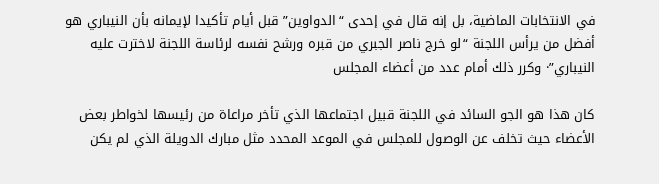في الانتخابات الماضية، بل إنه قال في إحدى “الدواوين” قبل أيام تأكيدا لإيمانه بأن النيباري هو أفضل من يرأس اللجنة “لو خرج ناصر الجبري من قبره ورشح نفسه لرئاسة اللجنة لاخترت عليه النيباري”· وكرر ذلك أمام عدد من أعضاء المجلس

كان هذا هو الجو السائد في اللجنة قبيل اجتماعها الذي تأخر مراعاة من رئيسها لخواطر بعض الأعضاء حيث تخلف عن الوصول للمجلس في الموعد المحدد مثل مبارك الدويلة الذي لم يكن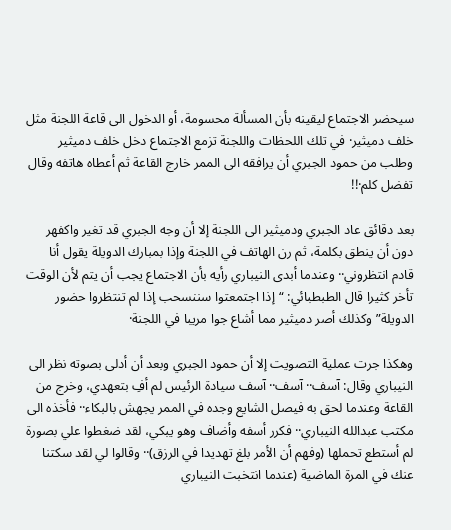سيحضر الاجتماع ليقينه بأن المسألة محسومة، أو الدخول الى قاعة اللجنة مثل خلف دميثير· في تلك اللحظات واللجنة تزمع الاجتماع دخل خلف دميثير وطلب من حمود الجبري أن يرافقه الى الممر خارج القاعة ثم أعطاه هاتفه وقال تفضل كلم·!!

بعد دقائق عاد الجبري ودميثير الى اللجنة إلا أن وجه الجبري قد تغير واكفهر دون أن ينطق بكلمة، ثم رن الهاتف في اللجنة وإذا بمبارك الدويلة يقول أنا قادم انتظروني·· وعندما أبدى النيباري رأيه بأن الاجتماع يجب أن يتم لأن الوقت تأخر كثيرا قال الطبطبائي: “إذا اجتمعتوا سننسحب إذا لم تنتظروا حضور الدويلة” وكذلك أصر دميثير مما أشاع جوا مريبا في اللجنة·

وهكذا جرت عملية التصويت إلا أن حمود الجبري وبعد أن أدلى بصوته نظر الى النيباري وقال: آسف·· آسف·· آسف سيادة الرئيس لم أفِ بتعهدي، وخرج من القاعة وعندما لحق به فيصل الشايع وجده في الممر يجهش بالبكاء·· فأخذه الى مكتب عبدالله النيباري·· فكرر أسفه وأضاف وهو يبكي، لقد ضغطوا علي بصورة لم أستطع تحملها (وفهم أن الأمر بلغ تهديدا في الرزق)·· وقالوا لي لقد سكتنا عنك في المرة الماضية (عندما انتخبت النيباري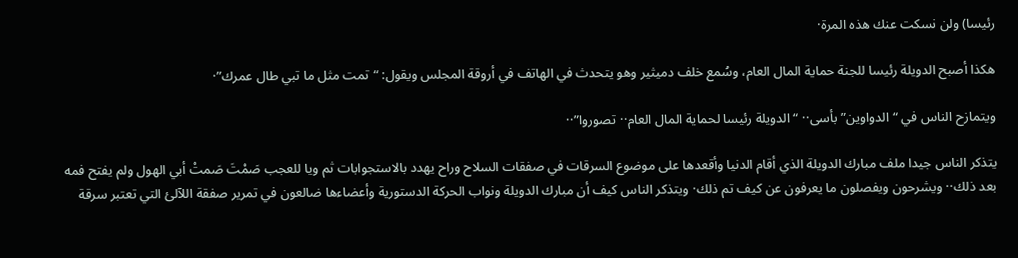رئيسا) ولن نسكت عنك هذه المرة·

هكذا أصبح الدويلة رئيسا للجنة حماية المال العام، وسُمع خلف دميثير وهو يتحدث في الهاتف في أروقة المجلس ويقول: “تمت مثل ما تبي طال عمرك”·

ويتمازح الناس في “الدواوين” بأسى·· “الدويلة رئيسا لحماية المال العام·· تصوروا”··

يتذكر الناس جيدا ملف مبارك الدويلة الذي أقام الدنيا وأقعدها على موضوع السرقات في صفقات السلاح وراح يهدد بالاستجوابات ثم ويا للعجب صَمْتَ صَمتْ أبي الهول ولم يفتح فمه بعد ذلك·· ويشرحون ويفصلون ما يعرفون عن كيف تم ذلك· ويتذكر الناس كيف أن مبارك الدويلة ونواب الحركة الدستورية وأعضاءها ضالعون في تمرير صفقة اللآلئ التي تعتبر سرقة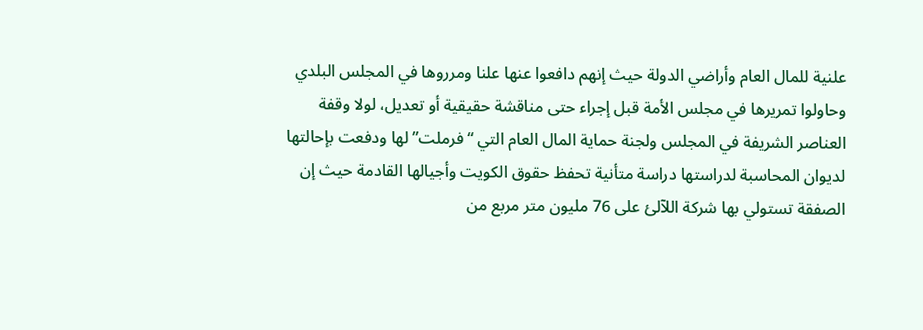علنية للمال العام وأراضي الدولة حيث إنهم دافعوا عنها علنا ومرروها في المجلس البلدي وحاولوا تمريرها في مجلس الأمة قبل إجراء حتى مناقشة حقيقية أو تعديل، لولا وقفة العناصر الشريفة في المجلس ولجنة حماية المال العام التي “فرملت” لها ودفعت بإحالتها لديوان المحاسبة لدراستها دراسة متأنية تحفظ حقوق الكويت وأجيالها القادمة حيث إن الصفقة تستولي بها شركة اللآلئ على 76 مليون متر مربع من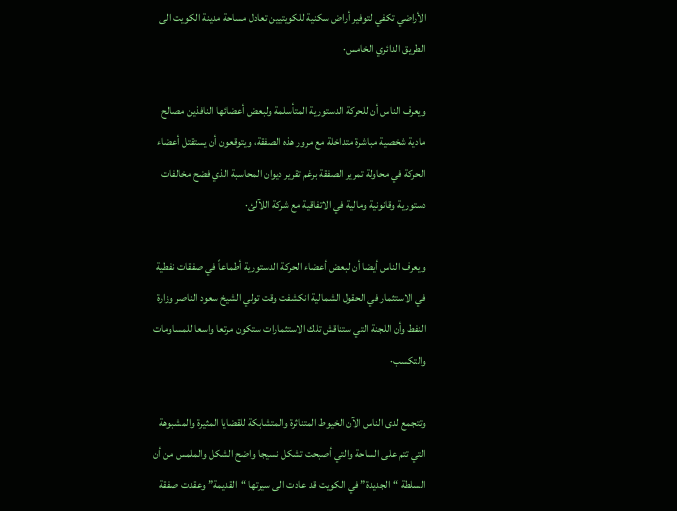الأراضي تكفي لتوفير أراض سكنية للكويتيين تعادل مساحة مدينة الكويت الى الطريق الدائري الخامس·

ويعرف الناس أن للحركة الدستورية المتأسلمة ولبعض أعضائها النافذين مصالح مادية شخصية مباشرة متداخلة مع مرور هذه الصفقة، ويتوقعون أن يستقتل أعضاء الحركة في محاولة تمرير الصفقة برغم تقرير ديوان المحاسبة الذي فضح مخالفات دستورية وقانونية ومالية في الاتفاقية مع شركة اللآلئ·

ويعرف الناس أيضا أن لبعض أعضاء الحركة الدستورية أطماعاً في صفقات نفطية في الاستثمار في الحقول الشمالية انكشفت وقت تولي الشيخ سعود الناصر وزارة النفط وأن اللجنة التي ستناقش تلك الاستثمارات ستكون مرتعا واسعا للمساومات والتكسب·

وتتجمع لدى الناس الآن الخيوط المتناثرة والمتشابكة للقضايا المثيرة والمشبوهة التي تتم على الساحة والتي أصبحت تشكل نسيجا واضح الشكل والملمس من أن السلطة “الجديدة” في الكويت قد عادت الى سيرتها “القديمة” وعقدت صفقة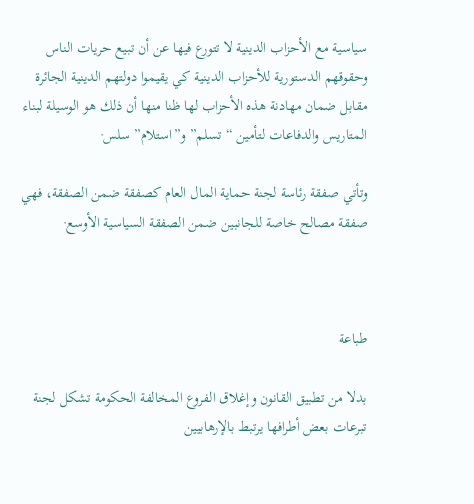سياسية مع الأحزاب الدينية لا تتورع فيها عن أن تبيع حريات الناس وحقوقهم الدستورية للأحزاب الدينية كي يقيموا دولتهم الدينية الجائرة مقابل ضمان مهادنة هذه الأحزاب لها ظنا منها أن ذلك هو الوسيلة لبناء المتاريس والدفاعات لتأمين “تسلم” و”استلام” سلس·

وتأتي صفقة رئاسة لجنة حماية المال العام كصفقة ضمن الصفقة، فهي صفقة مصالح خاصة للجانبين ضمن الصفقة السياسية الأوسع·



طباعة

بدلا من تطبيق القانون وإغلاق الفروع المخالفة الحكومة تشكل لجنة تبرعات بعض أطرافها يرتبط بالإرهابيين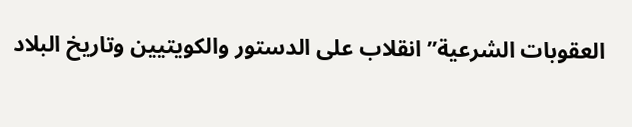العقوبات الشرعية” انقلاب على الدستور والكويتيين وتاريخ البلاد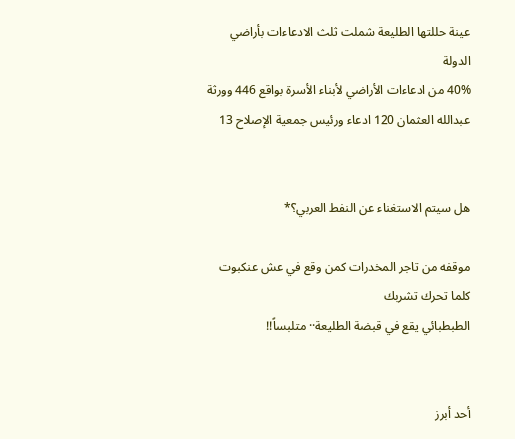عينة حللتها الطليعة شملت ثلث الادعاءات بأراضي الدولة
40% من ادعاءات الأراضي لأبناء الأسرة بواقع 446 وورثة عبدالله العثمان 120 ادعاء ورئيس جمعية الإصلاح 13


هل سيتم الاستغناء عن النفط العربي؟*

موقفه من تاجر المخدرات كمن وقع في عش عنكبوت كلما تحرك تشربك
الطبطبائي يقع في قبضة الطليعة·· متلبساً!!


أحد أبرز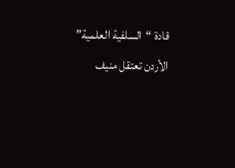قادة “السلفية العلمية”
الأردن تعتقل منيف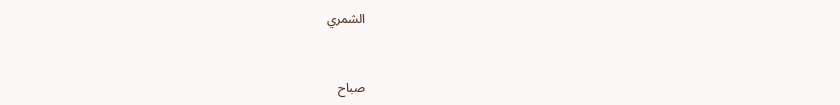الشمري


صباح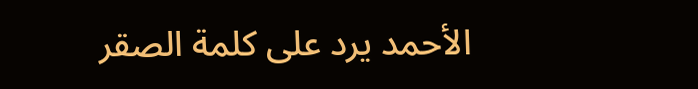الأحمد يرد على كلمة الصقر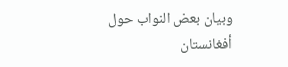وبيان بعض النواب حول أفغانستان